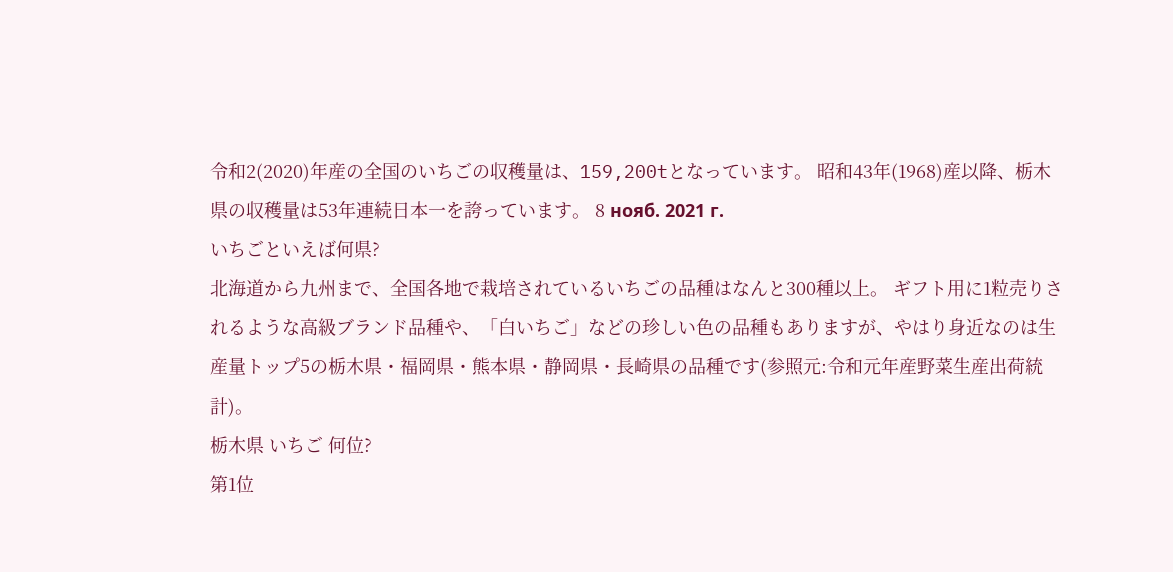令和2(2020)年産の全国のいちごの収穫量は、159,200tとなっています。 昭和43年(1968)産以降、栃木県の収穫量は53年連続日本一を誇っています。 8 нояб. 2021 г.
いちごといえば何県?
北海道から九州まで、全国各地で栽培されているいちごの品種はなんと300種以上。 ギフト用に1粒売りされるような高級ブランド品種や、「白いちご」などの珍しい色の品種もありますが、やはり身近なのは生産量トップ5の栃木県・福岡県・熊本県・静岡県・長崎県の品種です(参照元:令和元年産野菜生産出荷統計)。
栃木県 いちご 何位?
第1位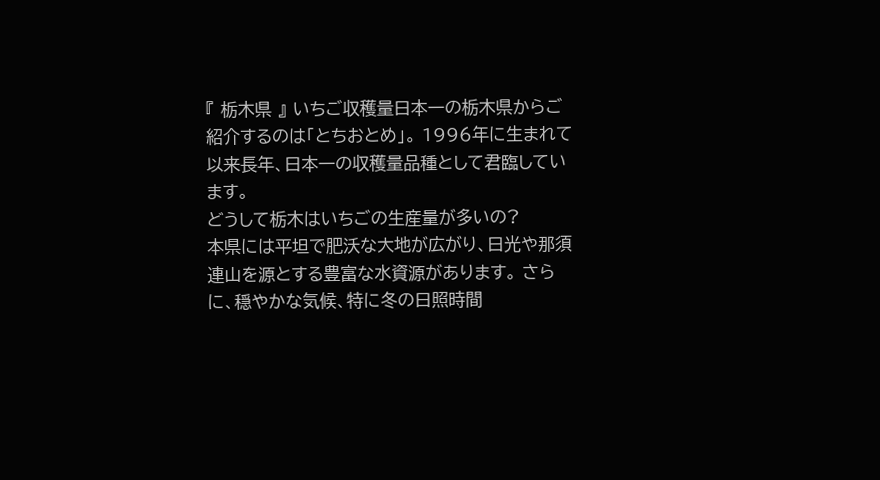『 栃木県 』 いちご収穫量日本一の栃木県からご紹介するのは「とちおとめ」。 1996年に生まれて以来長年、日本一の収穫量品種として君臨しています。
どうして栃木はいちごの生産量が多いの?
本県には平坦で肥沃な大地が広がり、日光や那須連山を源とする豊富な水資源があります。 さらに、穏やかな気候、特に冬の日照時間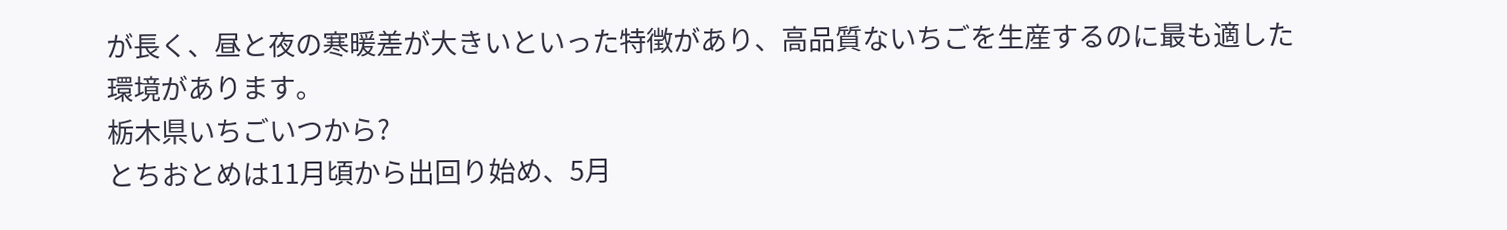が長く、昼と夜の寒暖差が大きいといった特徴があり、高品質ないちごを生産するのに最も適した環境があります。
栃木県いちごいつから?
とちおとめは11月頃から出回り始め、5月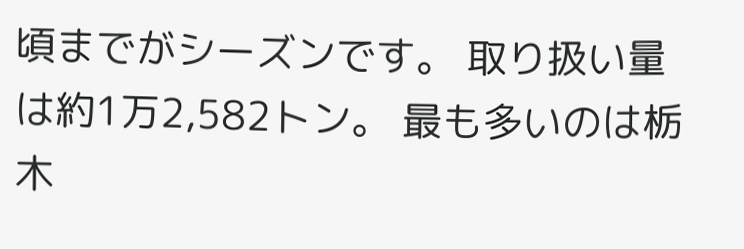頃までがシーズンです。 取り扱い量は約1万2,582トン。 最も多いのは栃木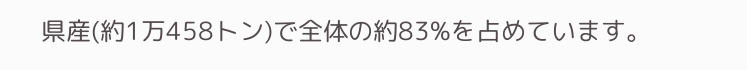県産(約1万458トン)で全体の約83%を占めています。